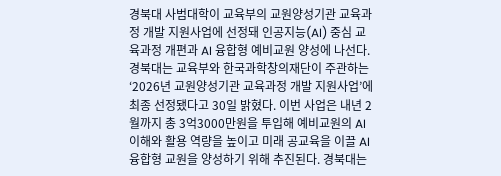경북대 사범대학이 교육부의 교원양성기관 교육과정 개발 지원사업에 선정돼 인공지능(AI) 중심 교육과정 개편과 AI 융합형 예비교원 양성에 나선다. 경북대는 교육부와 한국과학창의재단이 주관하는 ‘2026년 교원양성기관 교육과정 개발 지원사업’에 최종 선정됐다고 30일 밝혔다. 이번 사업은 내년 2월까지 총 3억3000만원을 투입해 예비교원의 AI 이해와 활용 역량을 높이고 미래 공교육을 이끌 AI 융합형 교원을 양성하기 위해 추진된다. 경북대는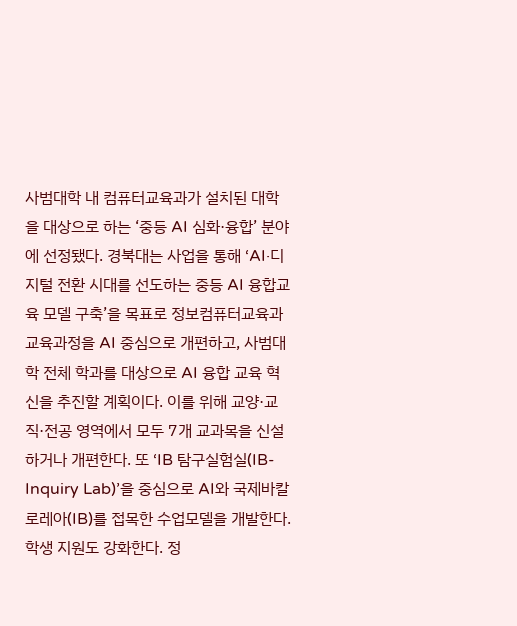사범대학 내 컴퓨터교육과가 설치된 대학을 대상으로 하는 ‘중등 AI 심화·융합’ 분야에 선정됐다. 경북대는 사업을 통해 ‘AI·디지털 전환 시대를 선도하는 중등 AI 융합교육 모델 구축’을 목표로 정보컴퓨터교육과 교육과정을 AI 중심으로 개편하고, 사범대학 전체 학과를 대상으로 AI 융합 교육 혁신을 추진할 계획이다. 이를 위해 교양·교직·전공 영역에서 모두 7개 교과목을 신설하거나 개편한다. 또 ‘IB 탐구실험실(IB-Inquiry Lab)’을 중심으로 AI와 국제바칼로레아(IB)를 접목한 수업모델을 개발한다. 학생 지원도 강화한다. 정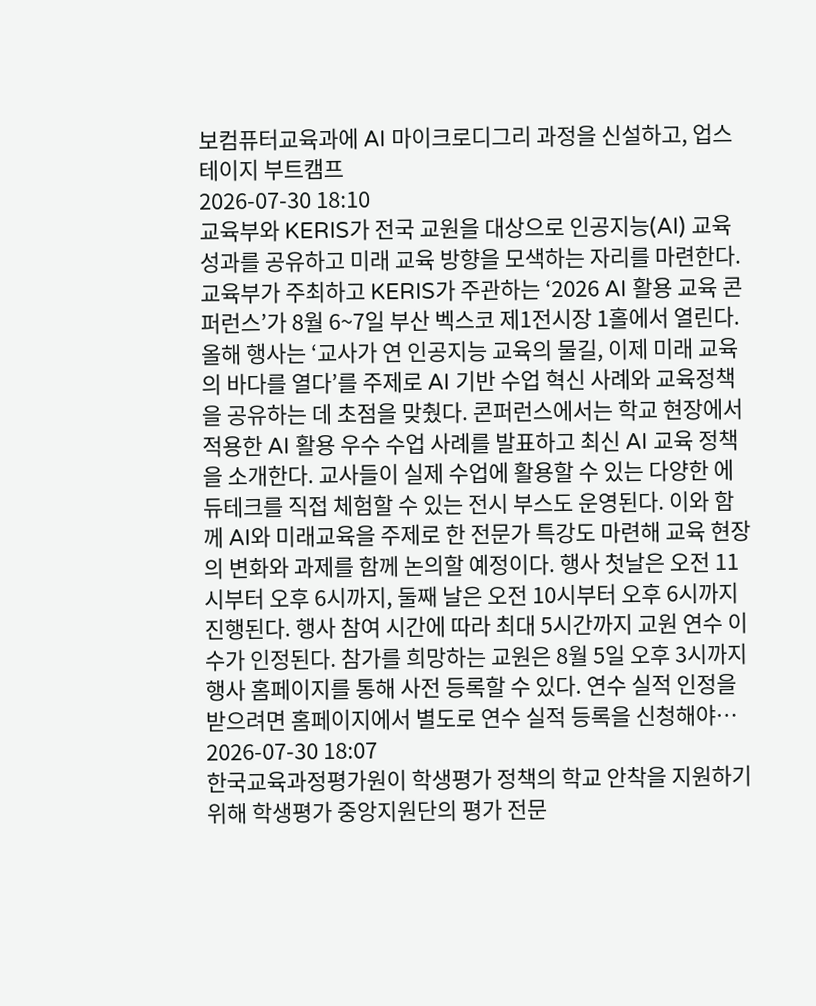보컴퓨터교육과에 AI 마이크로디그리 과정을 신설하고, 업스테이지 부트캠프
2026-07-30 18:10
교육부와 KERIS가 전국 교원을 대상으로 인공지능(AI) 교육 성과를 공유하고 미래 교육 방향을 모색하는 자리를 마련한다. 교육부가 주최하고 KERIS가 주관하는 ‘2026 AI 활용 교육 콘퍼런스’가 8월 6~7일 부산 벡스코 제1전시장 1홀에서 열린다. 올해 행사는 ‘교사가 연 인공지능 교육의 물길, 이제 미래 교육의 바다를 열다’를 주제로 AI 기반 수업 혁신 사례와 교육정책을 공유하는 데 초점을 맞췄다. 콘퍼런스에서는 학교 현장에서 적용한 AI 활용 우수 수업 사례를 발표하고 최신 AI 교육 정책을 소개한다. 교사들이 실제 수업에 활용할 수 있는 다양한 에듀테크를 직접 체험할 수 있는 전시 부스도 운영된다. 이와 함께 AI와 미래교육을 주제로 한 전문가 특강도 마련해 교육 현장의 변화와 과제를 함께 논의할 예정이다. 행사 첫날은 오전 11시부터 오후 6시까지, 둘째 날은 오전 10시부터 오후 6시까지 진행된다. 행사 참여 시간에 따라 최대 5시간까지 교원 연수 이수가 인정된다. 참가를 희망하는 교원은 8월 5일 오후 3시까지 행사 홈페이지를 통해 사전 등록할 수 있다. 연수 실적 인정을 받으려면 홈페이지에서 별도로 연수 실적 등록을 신청해야…
2026-07-30 18:07
한국교육과정평가원이 학생평가 정책의 학교 안착을 지원하기 위해 학생평가 중앙지원단의 평가 전문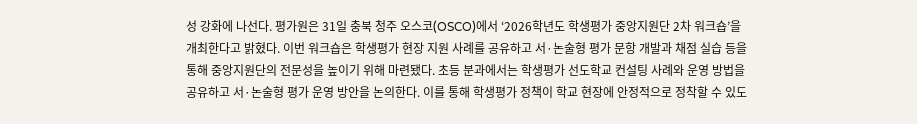성 강화에 나선다. 평가원은 31일 충북 청주 오스코(OSCO)에서 ‘2026학년도 학생평가 중앙지원단 2차 워크숍’을 개최한다고 밝혔다. 이번 워크숍은 학생평가 현장 지원 사례를 공유하고 서·논술형 평가 문항 개발과 채점 실습 등을 통해 중앙지원단의 전문성을 높이기 위해 마련됐다. 초등 분과에서는 학생평가 선도학교 컨설팅 사례와 운영 방법을 공유하고 서·논술형 평가 운영 방안을 논의한다. 이를 통해 학생평가 정책이 학교 현장에 안정적으로 정착할 수 있도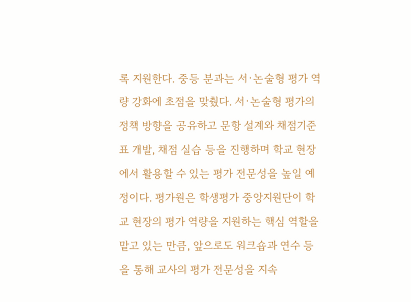록 지원한다. 중등 분과는 서·논술형 평가 역량 강화에 초점을 맞췄다. 서·논술형 평가의 정책 방향을 공유하고 문항 설계와 채점기준표 개발, 채점 실습 등을 진행하며 학교 현장에서 활용할 수 있는 평가 전문성을 높일 예정이다. 평가원은 학생평가 중앙지원단이 학교 현장의 평가 역량을 지원하는 핵심 역할을 맡고 있는 만큼, 앞으로도 워크숍과 연수 등을 통해 교사의 평가 전문성을 지속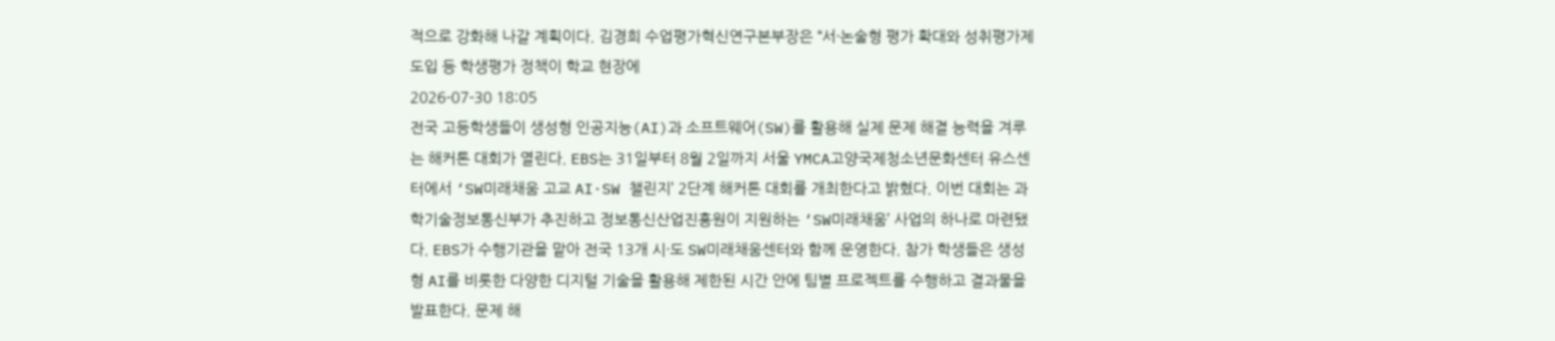적으로 강화해 나갈 계획이다. 김경희 수업평가혁신연구본부장은 “서·논술형 평가 확대와 성취평가제 도입 등 학생평가 정책이 학교 현장에
2026-07-30 18:05
전국 고등학생들이 생성형 인공지능(AI)과 소프트웨어(SW)를 활용해 실제 문제 해결 능력을 겨루는 해커톤 대회가 열린다. EBS는 31일부터 8월 2일까지 서울 YMCA고양국제청소년문화센터 유스센터에서 ‘SW미래채움 고교 AI·SW 챌린지’ 2단계 해커톤 대회를 개최한다고 밝혔다. 이번 대회는 과학기술정보통신부가 추진하고 정보통신산업진흥원이 지원하는 ‘SW미래채움’ 사업의 하나로 마련됐다. EBS가 수행기관을 맡아 전국 13개 시·도 SW미래채움센터와 함께 운영한다. 참가 학생들은 생성형 AI를 비롯한 다양한 디지털 기술을 활용해 제한된 시간 안에 팀별 프로젝트를 수행하고 결과물을 발표한다. 문제 해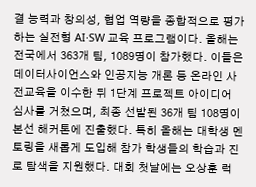결 능력과 창의성, 협업 역량을 종합적으로 평가하는 실전형 AI·SW 교육 프로그램이다. 올해는 전국에서 363개 팀, 1089명이 참가했다. 이들은 데이터사이언스와 인공지능 개론 등 온라인 사전교육을 이수한 뒤 1단계 프로젝트 아이디어 심사를 거쳤으며, 최종 선발된 36개 팀 108명이 본선 해커톤에 진출했다. 특히 올해는 대학생 멘토링을 새롭게 도입해 참가 학생들의 학습과 진로 탐색을 지원했다. 대회 첫날에는 오상훈 럭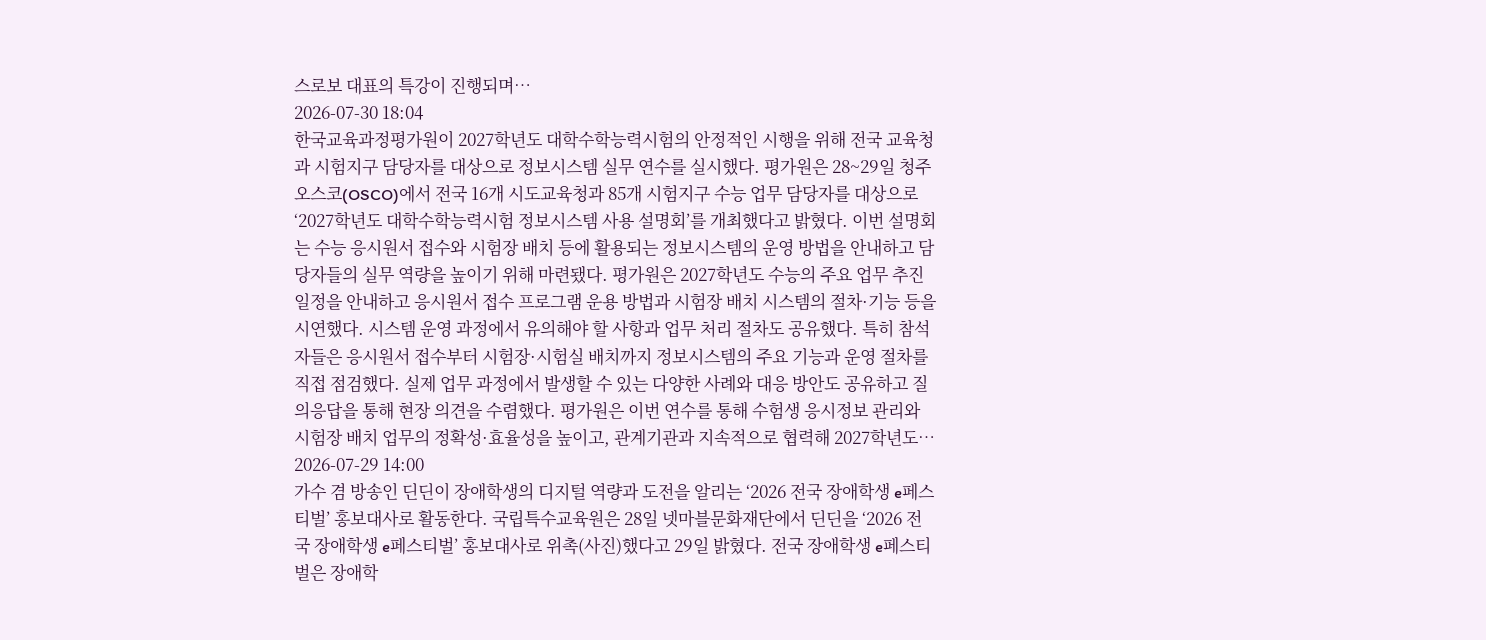스로보 대표의 특강이 진행되며…
2026-07-30 18:04
한국교육과정평가원이 2027학년도 대학수학능력시험의 안정적인 시행을 위해 전국 교육청과 시험지구 담당자를 대상으로 정보시스템 실무 연수를 실시했다. 평가원은 28~29일 청주 오스코(OSCO)에서 전국 16개 시도교육청과 85개 시험지구 수능 업무 담당자를 대상으로 ‘2027학년도 대학수학능력시험 정보시스템 사용 설명회’를 개최했다고 밝혔다. 이번 설명회는 수능 응시원서 접수와 시험장 배치 등에 활용되는 정보시스템의 운영 방법을 안내하고 담당자들의 실무 역량을 높이기 위해 마련됐다. 평가원은 2027학년도 수능의 주요 업무 추진 일정을 안내하고 응시원서 접수 프로그램 운용 방법과 시험장 배치 시스템의 절차·기능 등을 시연했다. 시스템 운영 과정에서 유의해야 할 사항과 업무 처리 절차도 공유했다. 특히 참석자들은 응시원서 접수부터 시험장·시험실 배치까지 정보시스템의 주요 기능과 운영 절차를 직접 점검했다. 실제 업무 과정에서 발생할 수 있는 다양한 사례와 대응 방안도 공유하고 질의응답을 통해 현장 의견을 수렴했다. 평가원은 이번 연수를 통해 수험생 응시정보 관리와 시험장 배치 업무의 정확성·효율성을 높이고, 관계기관과 지속적으로 협력해 2027학년도…
2026-07-29 14:00
가수 겸 방송인 딘딘이 장애학생의 디지털 역량과 도전을 알리는 ‘2026 전국 장애학생 e페스티벌’ 홍보대사로 활동한다. 국립특수교육원은 28일 넷마블문화재단에서 딘딘을 ‘2026 전국 장애학생 e페스티벌’ 홍보대사로 위촉(사진)했다고 29일 밝혔다. 전국 장애학생 e페스티벌은 장애학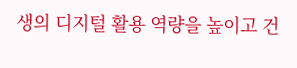생의 디지털 활용 역량을 높이고 건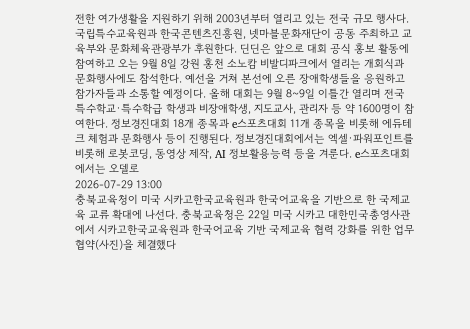전한 여가생활을 지원하기 위해 2003년부터 열리고 있는 전국 규모 행사다. 국립특수교육원과 한국콘텐츠진흥원, 넷마블문화재단이 공동 주최하고 교육부와 문화체육관광부가 후원한다. 딘딘은 앞으로 대회 공식 홍보 활동에 참여하고 오는 9월 8일 강원 홍천 소노캄 비발디파크에서 열리는 개회식과 문화행사에도 참석한다. 예선을 거쳐 본선에 오른 장애학생들을 응원하고 참가자들과 소통할 예정이다. 올해 대회는 9월 8~9일 이틀간 열리며 전국 특수학교·특수학급 학생과 비장애학생, 지도교사, 관리자 등 약 1600명이 참여한다. 정보경진대회 18개 종목과 e스포츠대회 11개 종목을 비롯해 에듀테크 체험과 문화행사 등이 진행된다. 정보경진대회에서는 엑셀·파워포인트를 비롯해 로봇코딩, 동영상 제작, AI 정보활용능력 등을 겨룬다. e스포츠대회에서는 오델로
2026-07-29 13:00
충북교육청이 미국 시카고한국교육원과 한국어교육을 기반으로 한 국제교육 교류 확대에 나선다. 충북교육청은 22일 미국 시카고 대한민국총영사관에서 시카고한국교육원과 한국어교육 기반 국제교육 협력 강화를 위한 업무협약(사진)을 체결했다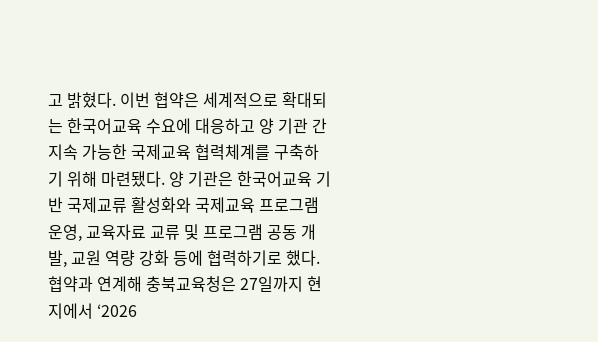고 밝혔다. 이번 협약은 세계적으로 확대되는 한국어교육 수요에 대응하고 양 기관 간 지속 가능한 국제교육 협력체계를 구축하기 위해 마련됐다. 양 기관은 한국어교육 기반 국제교류 활성화와 국제교육 프로그램 운영, 교육자료 교류 및 프로그램 공동 개발, 교원 역량 강화 등에 협력하기로 했다. 협약과 연계해 충북교육청은 27일까지 현지에서 ‘2026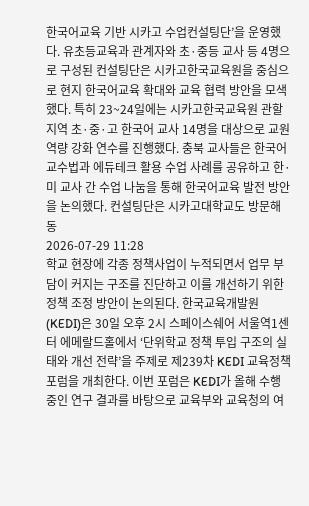한국어교육 기반 시카고 수업컨설팅단’을 운영했다. 유초등교육과 관계자와 초·중등 교사 등 4명으로 구성된 컨설팅단은 시카고한국교육원을 중심으로 현지 한국어교육 확대와 교육 협력 방안을 모색했다. 특히 23~24일에는 시카고한국교육원 관할 지역 초·중·고 한국어 교사 14명을 대상으로 교원 역량 강화 연수를 진행했다. 충북 교사들은 한국어 교수법과 에듀테크 활용 수업 사례를 공유하고 한·미 교사 간 수업 나눔을 통해 한국어교육 발전 방안을 논의했다. 컨설팅단은 시카고대학교도 방문해 동
2026-07-29 11:28
학교 현장에 각종 정책사업이 누적되면서 업무 부담이 커지는 구조를 진단하고 이를 개선하기 위한 정책 조정 방안이 논의된다. 한국교육개발원(KEDI)은 30일 오후 2시 스페이스쉐어 서울역1센터 에메랄드홀에서 ‘단위학교 정책 투입 구조의 실태와 개선 전략’을 주제로 제239차 KEDI 교육정책포럼을 개최한다. 이번 포럼은 KEDI가 올해 수행 중인 연구 결과를 바탕으로 교육부와 교육청의 여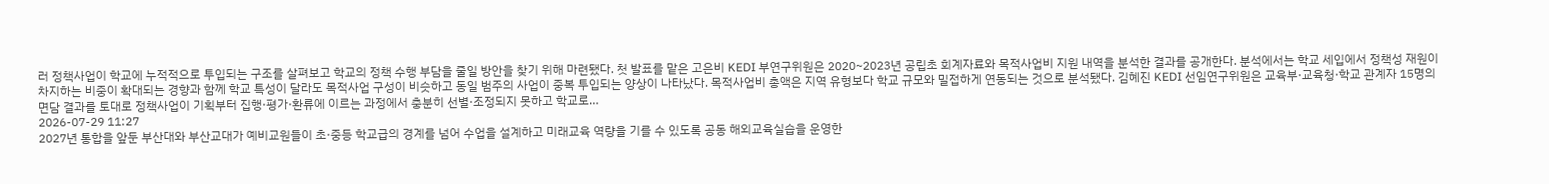러 정책사업이 학교에 누적적으로 투입되는 구조를 살펴보고 학교의 정책 수행 부담을 줄일 방안을 찾기 위해 마련됐다. 첫 발표를 맡은 고은비 KEDI 부연구위원은 2020~2023년 공립초 회계자료와 목적사업비 지원 내역을 분석한 결과를 공개한다. 분석에서는 학교 세입에서 정책성 재원이 차지하는 비중이 확대되는 경향과 함께 학교 특성이 달라도 목적사업 구성이 비슷하고 동일 범주의 사업이 중복 투입되는 양상이 나타났다. 목적사업비 총액은 지역 유형보다 학교 규모와 밀접하게 연동되는 것으로 분석됐다. 김혜진 KEDI 선임연구위원은 교육부·교육청·학교 관계자 15명의 면담 결과를 토대로 정책사업이 기획부터 집행·평가·환류에 이르는 과정에서 충분히 선별·조정되지 못하고 학교로…
2026-07-29 11:27
2027년 통합을 앞둔 부산대와 부산교대가 예비교원들이 초·중등 학교급의 경계를 넘어 수업을 설계하고 미래교육 역량을 기를 수 있도록 공동 해외교육실습을 운영한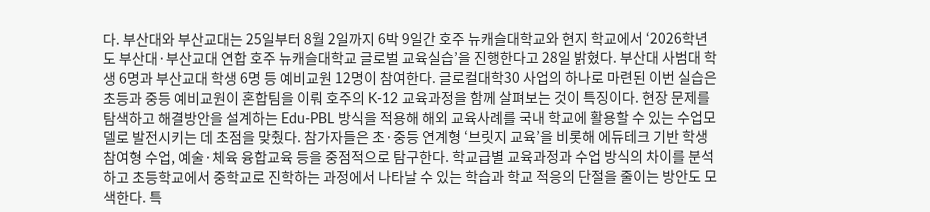다. 부산대와 부산교대는 25일부터 8월 2일까지 6박 9일간 호주 뉴캐슬대학교와 현지 학교에서 ‘2026학년도 부산대·부산교대 연합 호주 뉴캐슬대학교 글로벌 교육실습’을 진행한다고 28일 밝혔다. 부산대 사범대 학생 6명과 부산교대 학생 6명 등 예비교원 12명이 참여한다. 글로컬대학30 사업의 하나로 마련된 이번 실습은 초등과 중등 예비교원이 혼합팀을 이뤄 호주의 K-12 교육과정을 함께 살펴보는 것이 특징이다. 현장 문제를 탐색하고 해결방안을 설계하는 Edu-PBL 방식을 적용해 해외 교육사례를 국내 학교에 활용할 수 있는 수업모델로 발전시키는 데 초점을 맞췄다. 참가자들은 초·중등 연계형 ‘브릿지 교육’을 비롯해 에듀테크 기반 학생참여형 수업, 예술·체육 융합교육 등을 중점적으로 탐구한다. 학교급별 교육과정과 수업 방식의 차이를 분석하고 초등학교에서 중학교로 진학하는 과정에서 나타날 수 있는 학습과 학교 적응의 단절을 줄이는 방안도 모색한다. 특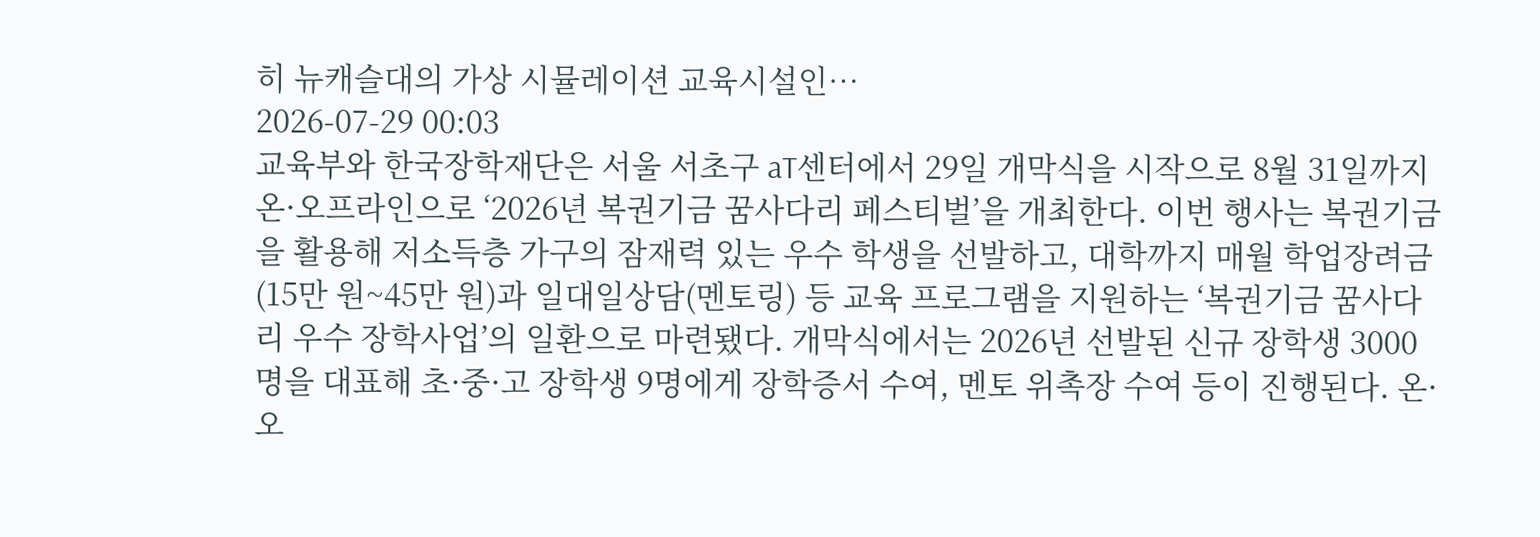히 뉴캐슬대의 가상 시뮬레이션 교육시설인…
2026-07-29 00:03
교육부와 한국장학재단은 서울 서초구 aT센터에서 29일 개막식을 시작으로 8월 31일까지 온·오프라인으로 ‘2026년 복권기금 꿈사다리 페스티벌’을 개최한다. 이번 행사는 복권기금을 활용해 저소득층 가구의 잠재력 있는 우수 학생을 선발하고, 대학까지 매월 학업장려금(15만 원~45만 원)과 일대일상담(멘토링) 등 교육 프로그램을 지원하는 ‘복권기금 꿈사다리 우수 장학사업’의 일환으로 마련됐다. 개막식에서는 2026년 선발된 신규 장학생 3000명을 대표해 초·중·고 장학생 9명에게 장학증서 수여, 멘토 위촉장 수여 등이 진행된다. 온·오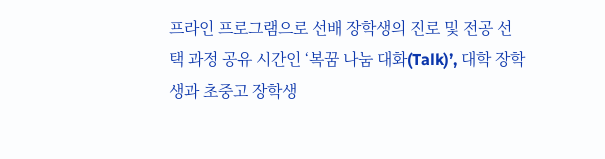프라인 프로그램으로 선배 장학생의 진로 및 전공 선택 과정 공유 시간인 ‘복꿈 나눔 대화(Talk)’, 대학 장학생과 초중고 장학생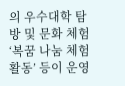의 우수대학 탐방 및 문화 체험 ‘복꿈 나눔 체험활동’ 등이 운영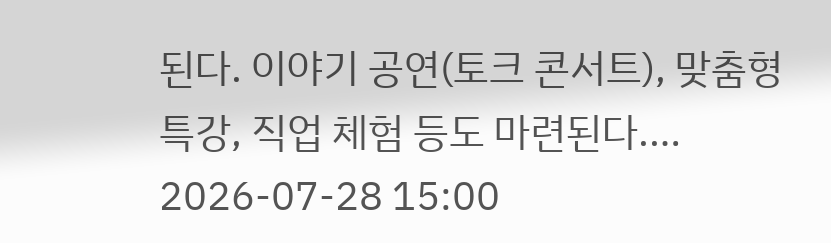된다. 이야기 공연(토크 콘서트), 맞춤형 특강, 직업 체험 등도 마련된다.…
2026-07-28 15:00